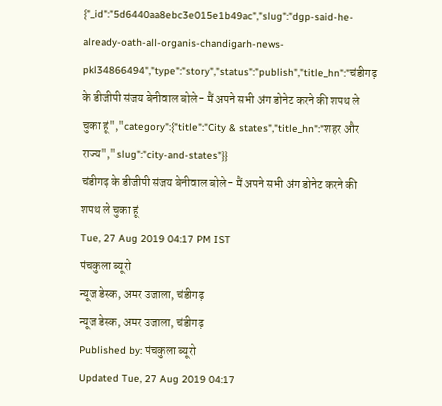{"_id":"5d6440aa8ebc3e015e1b49ac","slug":"dgp-said-he-already-oath-all-organis-chandigarh-news-pkl34866494","type":"story","status":"publish","title_hn":"चंडीगढ़ के डीजीपी संजय बेनीवाल बोले- मैं अपने सभी अंग डोनेट करने की शपथ ले चुका हूं","category":{"title":"City & states","title_hn":"शहर और राज्य","slug":"city-and-states"}}
चंडीगढ़ के डीजीपी संजय बेनीवाल बोले- मैं अपने सभी अंग डोनेट करने की शपथ ले चुका हूं
Tue, 27 Aug 2019 04:17 PM IST
पंचकुला ब्यूरो
न्यूज डेस्क, अमर उजाला, चंडीगढ़
न्यूज डेस्क, अमर उजाला, चंडीगढ़
Published by: पंचकुला ब्यूरो
Updated Tue, 27 Aug 2019 04:17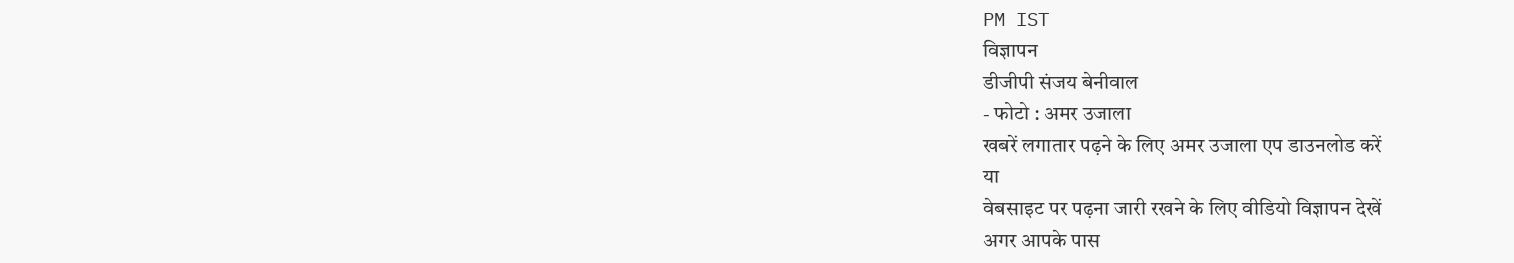PM IST
विज्ञापन
डीजीपी संजय बेनीवाल
- फोटो : अमर उजाला
खबरें लगातार पढ़ने के लिए अमर उजाला एप डाउनलोड करें
या
वेबसाइट पर पढ़ना जारी रखने के लिए वीडियो विज्ञापन देखें
अगर आपके पास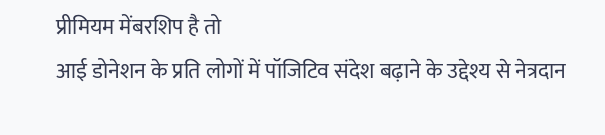प्रीमियम मेंबरशिप है तो
आई डोनेशन के प्रति लोगों में पॉजिटिव संदेश बढ़ाने के उद्देश्य से नेत्रदान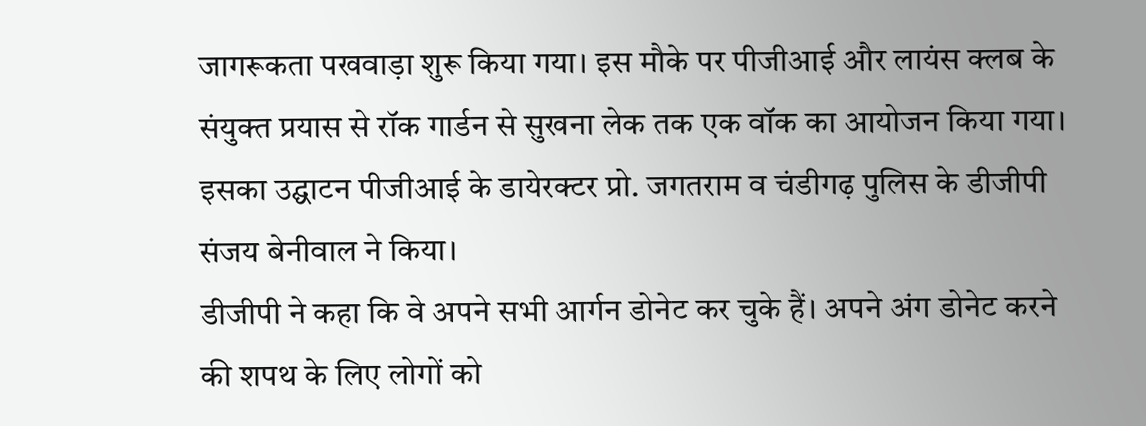जागरूकता पखवाड़ा शुरू किया गया। इस मौके पर पीजीआई और लायंस क्लब के संयुक्त प्रयास से रॉक गार्डन से सुखना लेक तक एक वॉक का आयोजन किया गया। इसका उद्घाटन पीजीआई के डायेरक्टर प्रो. जगतराम व चंडीगढ़ पुलिस के डीजीपी संजय बेनीवाल ने किया।
डीजीपी ने कहा कि वे अपने सभी आर्गन डोनेट कर चुके हैं। अपने अंग डोनेट करने की शपथ के लिए लोगों को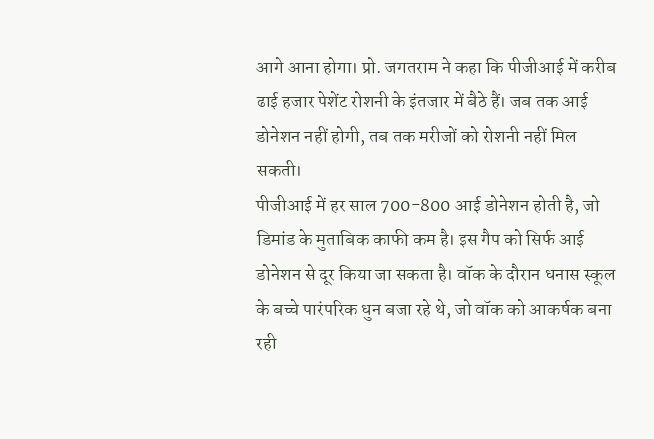आगे आना होगा। प्रो. जगतराम ने कहा कि पीजीआई में करीब ढाई हजार पेशेंट रोशनी के इंतजार में बैठे हैं। जब तक आई डोनेशन नहीं होगी, तब तक मरीजों को रोशनी नहीं मिल सकती।
पीजीआई में हर साल 700-800 आई डोनेशन होती है, जो डिमांड के मुताबिक काफी कम है। इस गैप को सिर्फ आई डोनेशन से दूर किया जा सकता है। वॉक के दौरान धनास स्कूल के बच्चे पारंपरिक धुन बजा रहे थे, जो वॉक को आकर्षक बना रही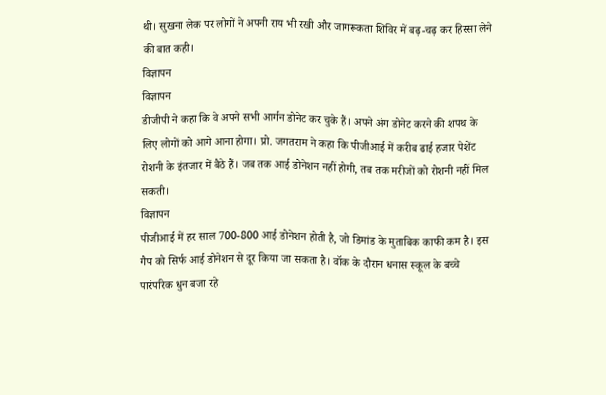थी। सुखना लेक पर लोगों ने अपनी राय भी रखी और जागरूकता शिविर में बढ़-चढ़ कर हिस्सा लेने की बात कही।
विज्ञापन
विज्ञापन
डीजीपी ने कहा कि वे अपने सभी आर्गन डोनेट कर चुके हैं। अपने अंग डोनेट करने की शपथ के लिए लोगों को आगे आना होगा। प्रो. जगतराम ने कहा कि पीजीआई में करीब ढाई हजार पेशेंट रोशनी के इंतजार में बैठे हैं। जब तक आई डोनेशन नहीं होगी, तब तक मरीजों को रोशनी नहीं मिल सकती।
विज्ञापन
पीजीआई में हर साल 700-800 आई डोनेशन होती है, जो डिमांड के मुताबिक काफी कम है। इस गैप को सिर्फ आई डोनेशन से दूर किया जा सकता है। वॉक के दौरान धनास स्कूल के बच्चे पारंपरिक धुन बजा रहे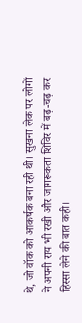थे, जो वॉक को आकर्षक बना रही थी। सुखना लेक पर लोगों ने अपनी राय भी रखी और जागरूकता शिविर में बढ़-चढ़ कर हिस्सा लेने की बात कही।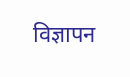विज्ञापन